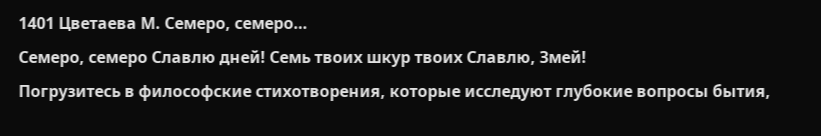1401 Цветаева М. Семеро, семеро…
Семеро, семеро Славлю дней! Семь твоих шкур твоих Славлю, Змей!
Погрузитесь в философские стихотворения, которые исследуют глубокие вопросы бытия,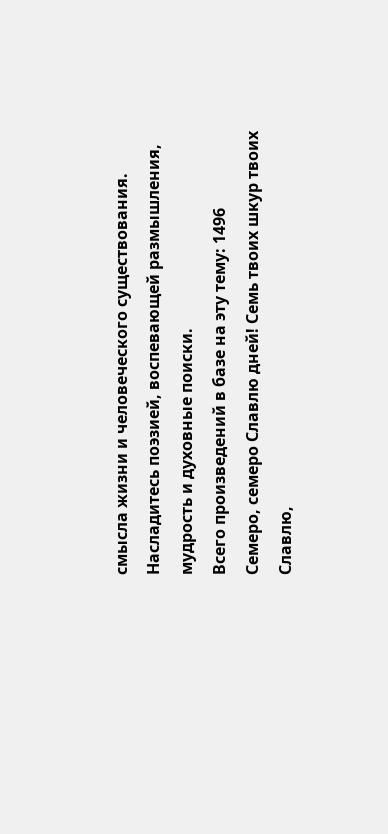смысла жизни и человеческого существования. Насладитесь поэзией, воспевающей размышления, мудрость и духовные поиски.
Всего произведений в базе на эту тему: 1496
Семеро, семеро Славлю дней! Семь твоих шкур твоих Славлю,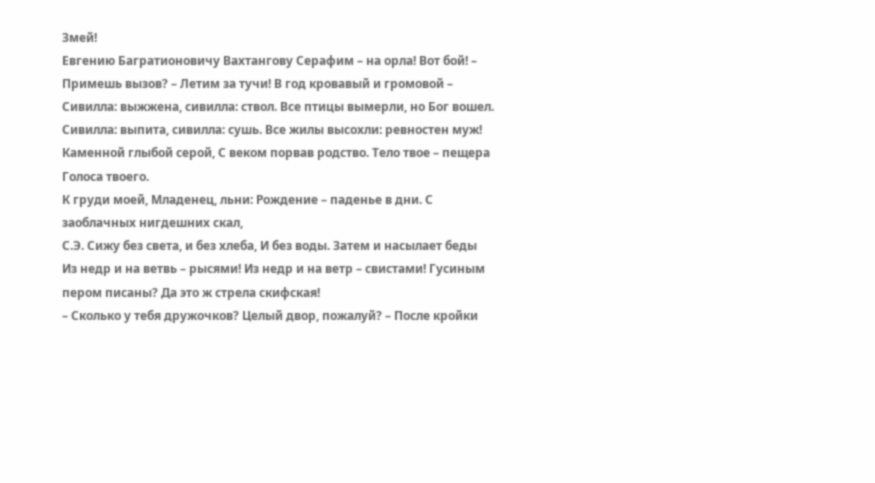Змей!
Евгению Багратионовичу Вахтангову Серафим – на орла! Вот бой! – Примешь вызов? – Летим за тучи! В год кровавый и громовой –
Сивилла: выжжена, сивилла: ствол. Все птицы вымерли, но Бог вошел. Сивилла: выпита, сивилла: сушь. Все жилы высохли: ревностен муж!
Каменной глыбой серой, С веком порвав родство. Тело твое – пещера Голоса твоего.
К груди моей, Младенец, льни: Рождение – паденье в дни. С заоблачных нигдешних скал,
С.Э. Сижу без света, и без хлеба, И без воды. Затем и насылает беды
Из недр и на ветвь – рысями! Из недр и на ветр – свистами! Гусиным пером писаны? Да это ж стрела скифская!
– Сколько у тебя дружочков? Целый двор, пожалуй? – После кройки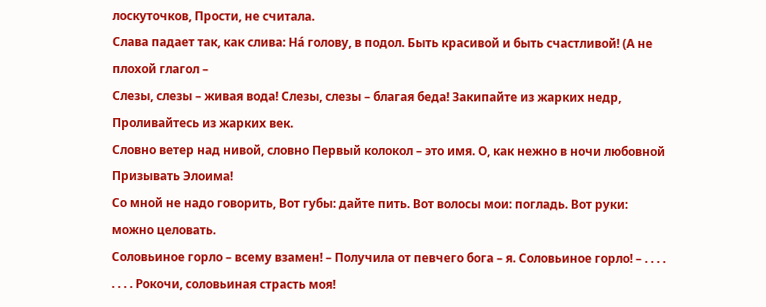лоскуточков, Прости, не считала.
Слава падает так, как слива: На́ голову, в подол. Быть красивой и быть счастливой! (А не плохой глагол –
Слезы, слезы – живая вода! Слезы, слезы – благая беда! Закипайте из жарких недр, Проливайтесь из жарких век.
Словно ветер над нивой, словно Первый колокол – это имя. О, как нежно в ночи любовной Призывать Элоима!
Со мной не надо говорить, Вот губы: дайте пить. Вот волосы мои: погладь. Вот руки: можно целовать.
Соловьиное горло – всему взамен! – Получила от певчего бога – я. Соловьиное горло! – . . . . . . . . Рокочи, соловьиная страсть моя!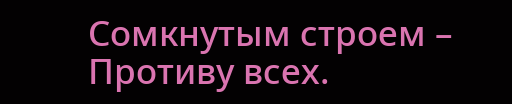Сомкнутым строем – Противу всех.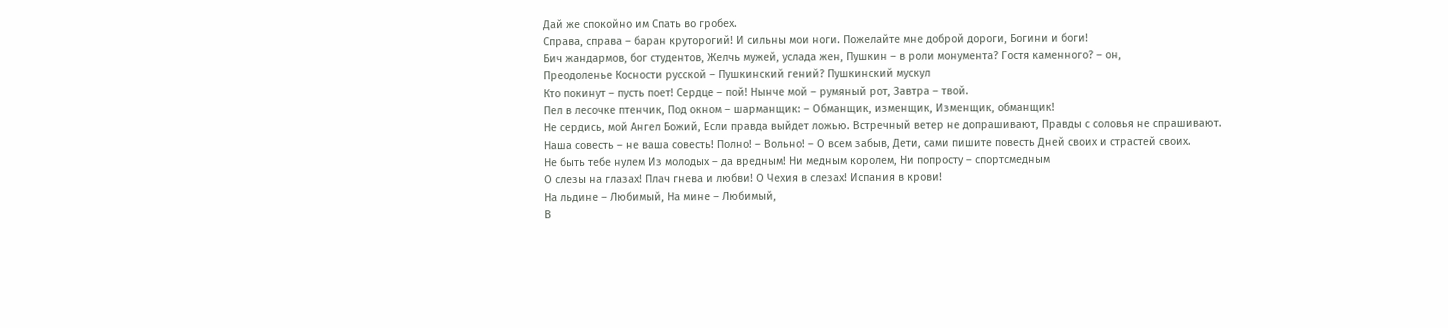Дай же спокойно им Спать во гробех.
Справа, справа – баран круторогий! И сильны мои ноги. Пожелайте мне доброй дороги, Богини и боги!
Бич жандармов, бог студентов, Желчь мужей, услада жен, Пушкин – в роли монумента? Гостя каменного? – он,
Преодоленье Косности русской – Пушкинский гений? Пушкинский мускул
Кто покинут – пусть поет! Сердце – пой! Нынче мой – румяный рот, Завтра – твой.
Пел в лесочке птенчик, Под окном – шарманщик: – Обманщик, изменщик, Изменщик, обманщик!
Не сердись, мой Ангел Божий, Если правда выйдет ложью. Встречный ветер не допрашивают, Правды с соловья не спрашивают.
Наша совесть – не ваша совесть! Полно! – Вольно! – О всем забыв, Дети, сами пишите повесть Дней своих и страстей своих.
Не быть тебе нулем Из молодых – да вредным! Ни медным королем, Ни попросту – спортсмедным
О слезы на глазах! Плач гнева и любви! О Чехия в слезах! Испания в крови!
На льдине – Любимый, На мине – Любимый,
В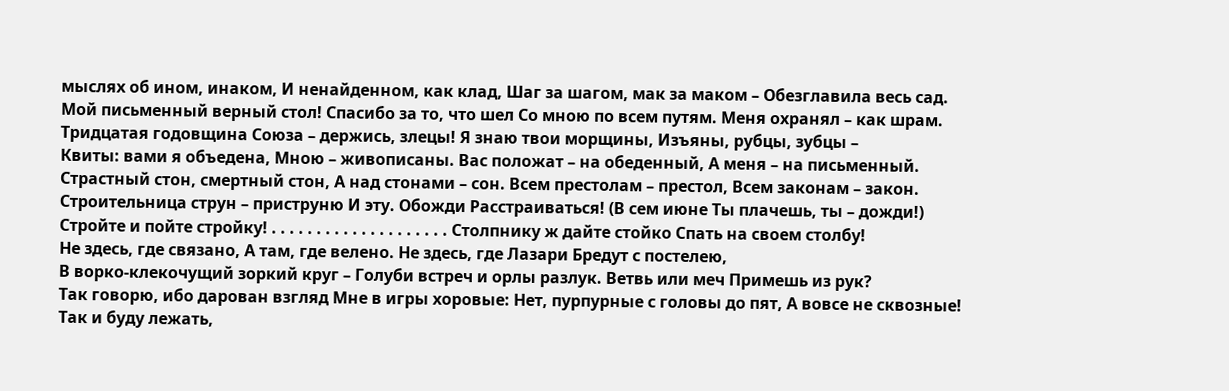мыслях об ином, инаком, И ненайденном, как клад, Шаг за шагом, мак за маком – Обезглавила весь сад.
Мой письменный верный стол! Спасибо за то, что шел Со мною по всем путям. Меня охранял – как шрам.
Тридцатая годовщина Союза – держись, злецы! Я знаю твои морщины, Изъяны, рубцы, зубцы –
Квиты: вами я объедена, Мною – живописаны. Вас положат – на обеденный, А меня – на письменный.
Страстный стон, смертный стон, А над стонами – сон. Всем престолам – престол, Всем законам – закон.
Строительница струн – приструню И эту. Обожди Расстраиваться! (В сем июне Ты плачешь, ты – дожди!)
Стройте и пойте стройку! . . . . . . . . . . . . . . . . . . . . Столпнику ж дайте стойко Спать на своем столбу!
Не здесь, где связано, А там, где велено. Не здесь, где Лазари Бредут с постелею,
В ворко-клекочущий зоркий круг – Голуби встреч и орлы разлук. Ветвь или меч Примешь из рук?
Так говорю, ибо дарован взгляд Мне в игры хоровые: Нет, пурпурные с головы до пят, А вовсе не сквозные!
Так и буду лежать,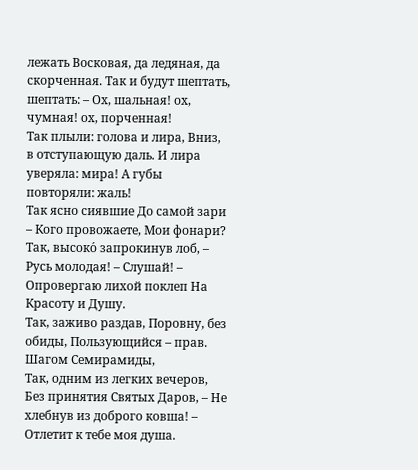лежать Восковая, да ледяная, да скорченная. Так и будут шептать, шептать: – Ох, шальная! ох, чумная! ох, порченная!
Так плыли: голова и лира, Вниз, в отступающую даль. И лира уверяла: мира! А губы повторяли: жаль!
Так ясно сиявшие До самой зари – Кого провожаете, Мои фонари?
Так, высоко́ запрокинув лоб, – Русь молодая! – Слушай! – Опровергаю лихой поклеп На Красоту и Душу.
Так, заживо раздав, Поровну, без обиды, Пользующийся – прав. Шагом Семирамиды,
Так, одним из легких вечеров, Без принятия Святых Даров, – Не хлебнув из доброго ковша! – Отлетит к тебе моя душа.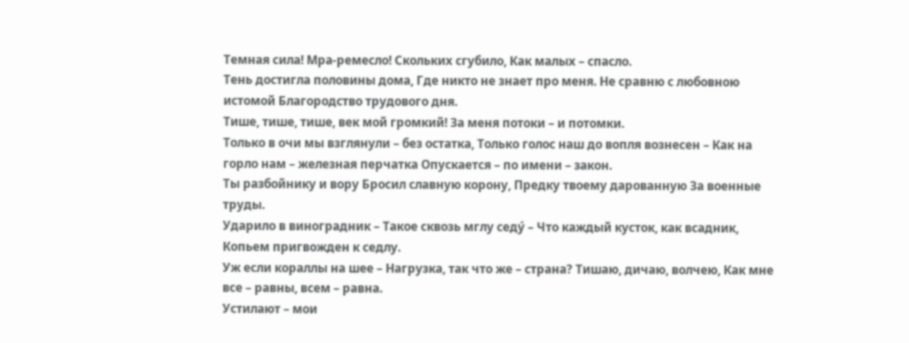Темная сила! Мра-ремесло! Скольких сгубило, Как малых – спасло.
Тень достигла половины дома, Где никто не знает про меня. Не сравню с любовною истомой Благородство трудового дня.
Тише, тише, тише, век мой громкий! За меня потоки – и потомки.
Только в очи мы взглянули – без остатка, Только голос наш до вопля вознесен – Как на горло нам – железная перчатка Опускается – по имени – закон.
Ты разбойнику и вору Бросил славную корону, Предку твоему дарованную За военные труды.
Ударило в виноградник – Такое сквозь мглу седу́ – Что каждый кусток, как всадник, Копьем пригвожден к седлу.
Уж если кораллы на шее – Нагрузка, так что же – страна? Тишаю, дичаю, волчею, Как мне все – равны, всем – равна.
Устилают – мои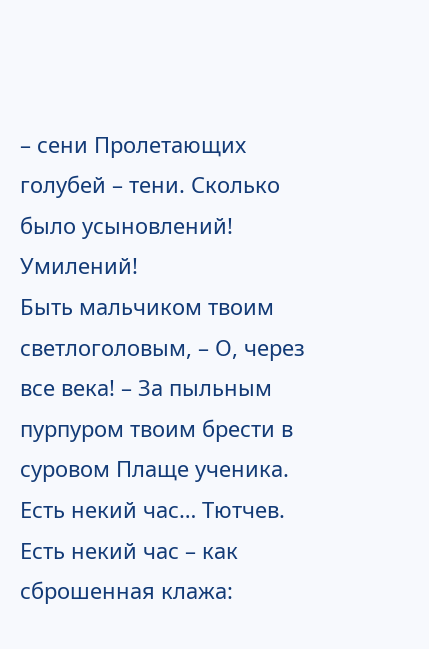– сени Пролетающих голубей – тени. Сколько было усыновлений! Умилений!
Быть мальчиком твоим светлоголовым, – О, через все века! – За пыльным пурпуром твоим брести в суровом Плаще ученика.
Есть некий час… Тютчев. Есть некий час – как сброшенная клажа: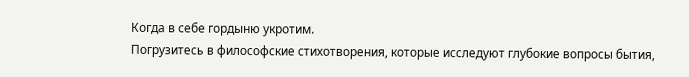Когда в себе гордыню укротим.
Погрузитесь в философские стихотворения, которые исследуют глубокие вопросы бытия,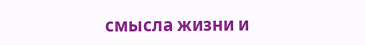смысла жизни и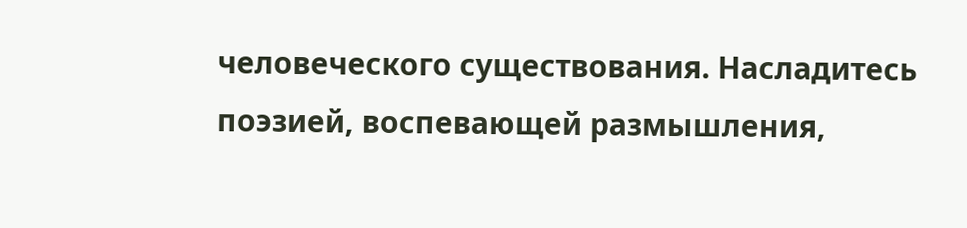человеческого существования. Насладитесь поэзией, воспевающей размышления,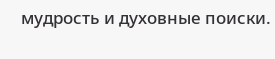мудрость и духовные поиски.